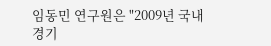임동민 연구원은 "2009년 국내 경기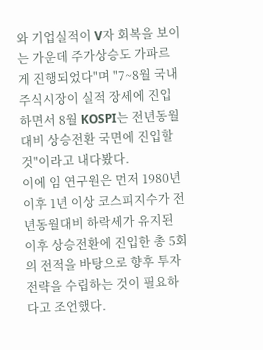와 기업실적이 V자 회복을 보이는 가운데 주가상승도 가파르게 진행되었다"며 "7~8월 국내 주식시장이 실적 장세에 진입하면서 8월 KOSPI는 전년동월대비 상승전환 국면에 진입할 것"이라고 내다봤다.
이에 임 연구원은 먼저 1980년 이후 1년 이상 코스피지수가 전년동월대비 하락세가 유지된 이후 상승전환에 진입한 총 5회의 전적을 바탕으로 향후 투자전략을 수립하는 것이 필요하다고 조언했다.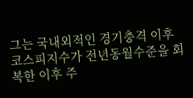그는 국내외적인 경기충격 이후 코스피지수가 전년동월수준을 회복한 이후 주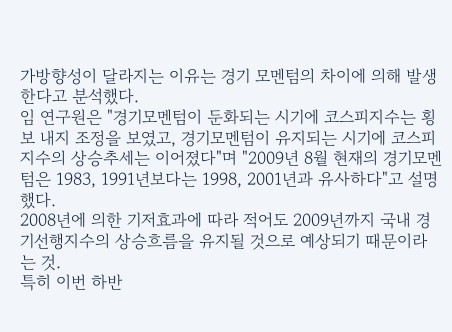가방향성이 달라지는 이유는 경기 모멘텀의 차이에 의해 발생한다고 분석했다.
임 연구원은 "경기모멘텀이 둔화되는 시기에 코스피지수는 횡보 내지 조정을 보였고, 경기모멘텀이 유지되는 시기에 코스피지수의 상승추세는 이어졌다"며 "2009년 8월 현재의 경기모멘텀은 1983, 1991년보다는 1998, 2001년과 유사하다"고 설명했다.
2008년에 의한 기저효과에 따라 적어도 2009년까지 국내 경기선행지수의 상승흐름을 유지될 것으로 예상되기 때문이라는 것.
특히 이번 하반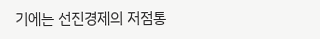기에는 선진경제의 저점통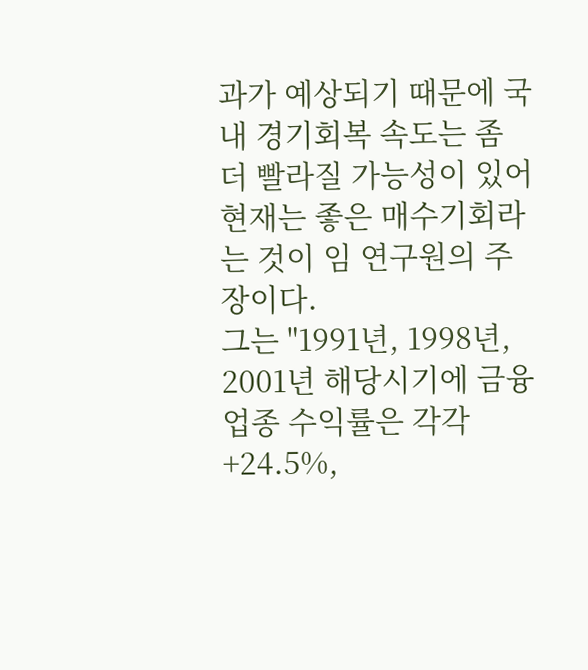과가 예상되기 때문에 국내 경기회복 속도는 좀 더 빨라질 가능성이 있어 현재는 좋은 매수기회라는 것이 임 연구원의 주장이다.
그는 "1991년, 1998년, 2001년 해당시기에 금융업종 수익률은 각각 +24.5%,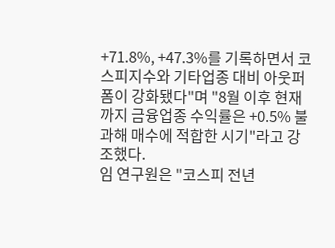+71.8%, +47.3%를 기록하면서 코스피지수와 기타업종 대비 아웃퍼폼이 강화됐다"며 "8월 이후 현재까지 금융업종 수익률은 +0.5% 불과해 매수에 적합한 시기"라고 강조했다.
임 연구원은 "코스피 전년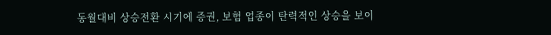동월대비 상승전환 시기에 증권, 보험 업종이 탄력적인 상승을 보이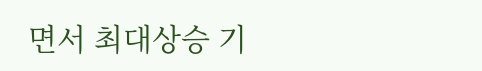면서 최대상승 기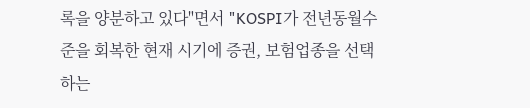록을 양분하고 있다"면서 "KOSPI가 전년동월수준을 회복한 현재 시기에 증권, 보험업종을 선택하는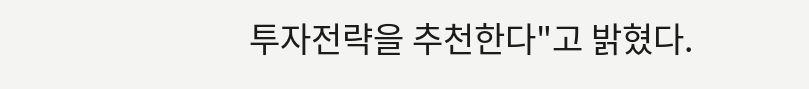투자전략을 추천한다"고 밝혔다.